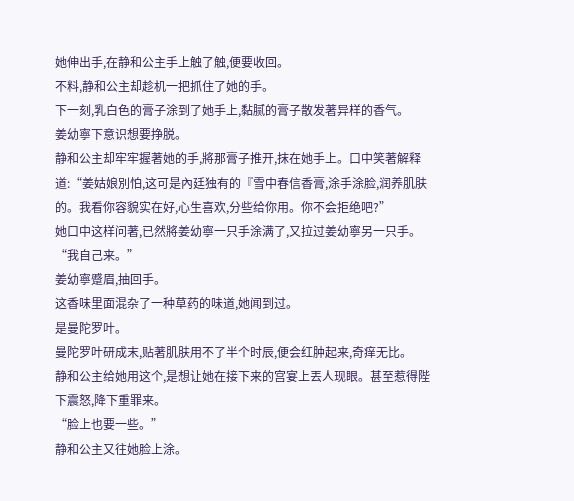她伸出手,在静和公主手上触了触,便要收回。
不料,静和公主却趁机一把抓住了她的手。
下一刻,乳白色的膏子涂到了她手上,黏腻的膏子散发著异样的香气。
姜幼寧下意识想要挣脱。
静和公主却牢牢握著她的手,將那膏子推开,抹在她手上。口中笑著解释道:“姜姑娘別怕,这可是內廷独有的『雪中春信香膏,涂手涂脸,润养肌肤的。我看你容貌实在好,心生喜欢,分些给你用。你不会拒绝吧?”
她口中这样问著,已然將姜幼寧一只手涂满了,又拉过姜幼寧另一只手。
“我自己来。”
姜幼寧蹙眉,抽回手。
这香味里面混杂了一种草药的味道,她闻到过。
是曼陀罗叶。
曼陀罗叶研成末,贴著肌肤用不了半个时辰,便会红肿起来,奇痒无比。
静和公主给她用这个,是想让她在接下来的宫宴上丟人现眼。甚至惹得陛下震怒,降下重罪来。
“脸上也要一些。”
静和公主又往她脸上涂。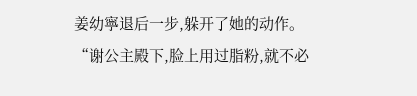姜幼寧退后一步,躲开了她的动作。
“谢公主殿下,脸上用过脂粉,就不必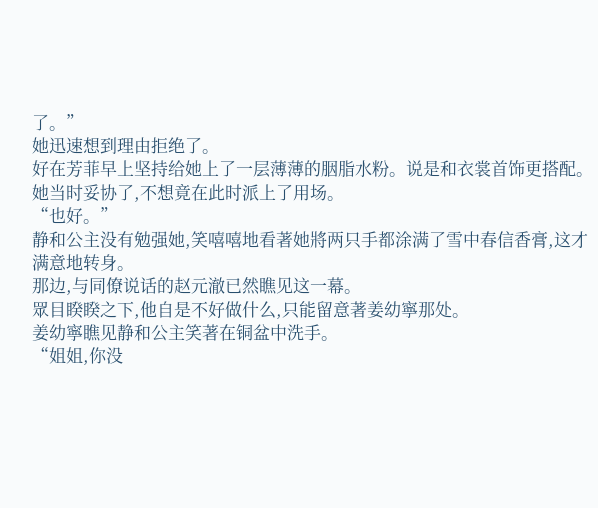了。”
她迅速想到理由拒绝了。
好在芳菲早上坚持给她上了一层薄薄的胭脂水粉。说是和衣裳首饰更搭配。
她当时妥协了,不想竟在此时派上了用场。
“也好。”
静和公主没有勉强她,笑嘻嘻地看著她將两只手都涂满了雪中春信香膏,这才满意地转身。
那边,与同僚说话的赵元澈已然瞧见这一幕。
眾目睽睽之下,他自是不好做什么,只能留意著姜幼寧那处。
姜幼寧瞧见静和公主笑著在铜盆中洗手。
“姐姐,你没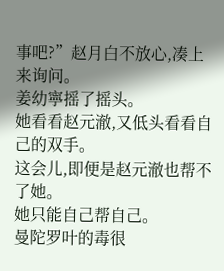事吧?”赵月白不放心,凑上来询问。
姜幼寧摇了摇头。
她看看赵元澈,又低头看看自己的双手。
这会儿,即便是赵元澈也帮不了她。
她只能自己帮自己。
曼陀罗叶的毒很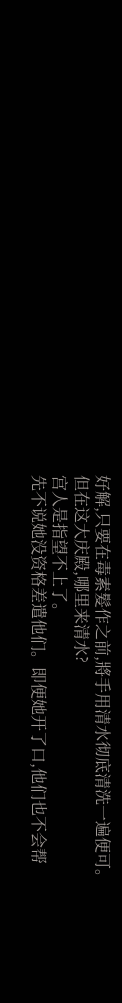好解,只要在毒素髮作之前,將手用清水彻底清洗一遍便可。
但在这大庆殿,哪里来清水?
宫人是指望不上了。
先不说她没资格差遣他们。即便她开了口,他们也不会帮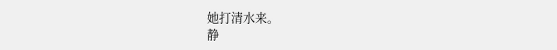她打清水来。
静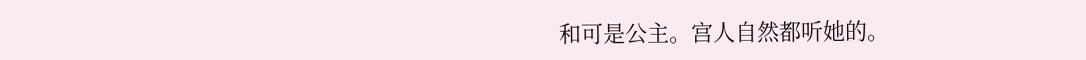和可是公主。宫人自然都听她的。